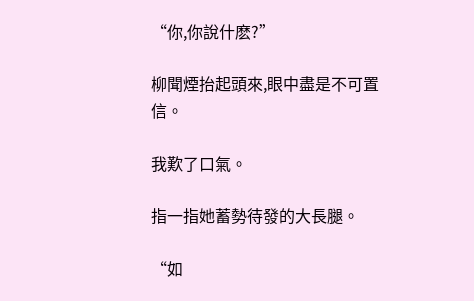“你,你說什麽?”

柳聞煙抬起頭來,眼中盡是不可置信。

我歎了口氣。

指一指她蓄勢待發的大長腿。

“如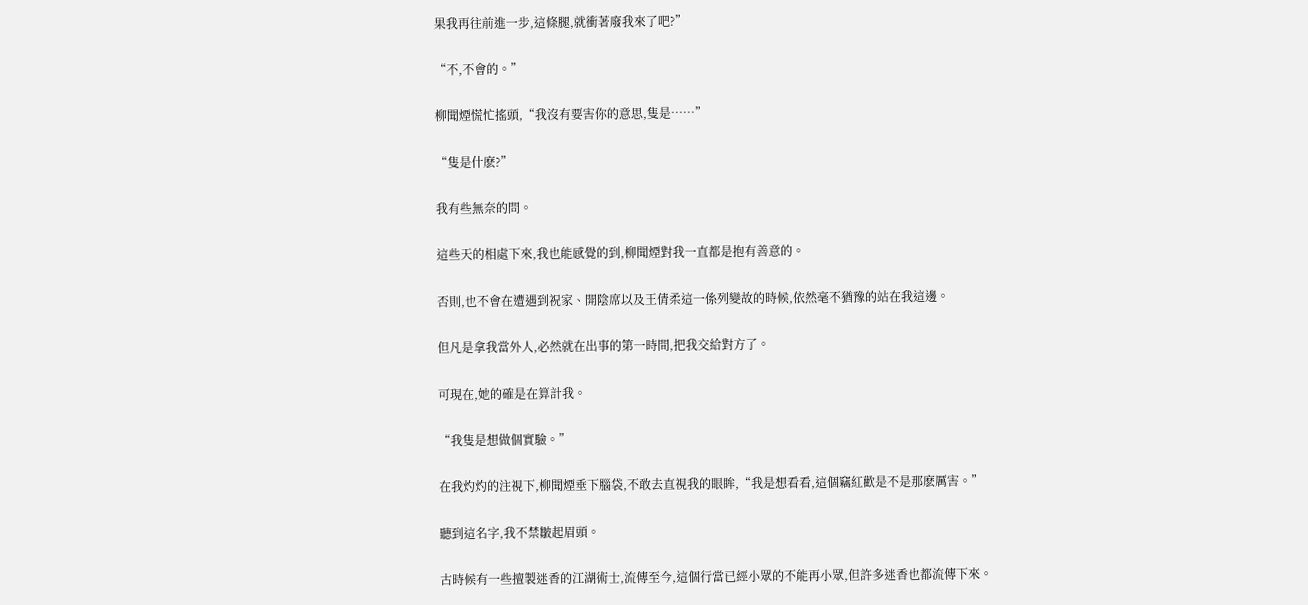果我再往前進一步,這條腿,就衝著廢我來了吧?”

“不,不會的。”

柳聞煙慌忙搖頭,“我沒有要害你的意思,隻是……”

“隻是什麽?”

我有些無奈的問。

這些天的相處下來,我也能感覺的到,柳聞煙對我一直都是抱有善意的。

否則,也不會在遭遇到祝家、開陰席以及王倩柔這一係列變故的時候,依然毫不猶豫的站在我這邊。

但凡是拿我當外人,必然就在出事的第一時間,把我交給對方了。

可現在,她的確是在算計我。

“我隻是想做個實驗。”

在我灼灼的注視下,柳聞煙垂下腦袋,不敢去直視我的眼眸,“我是想看看,這個竊紅歡是不是那麽厲害。”

聽到這名字,我不禁皺起眉頭。

古時候有一些擅製迷香的江湖術士,流傳至今,這個行當已經小眾的不能再小眾,但許多迷香也都流傳下來。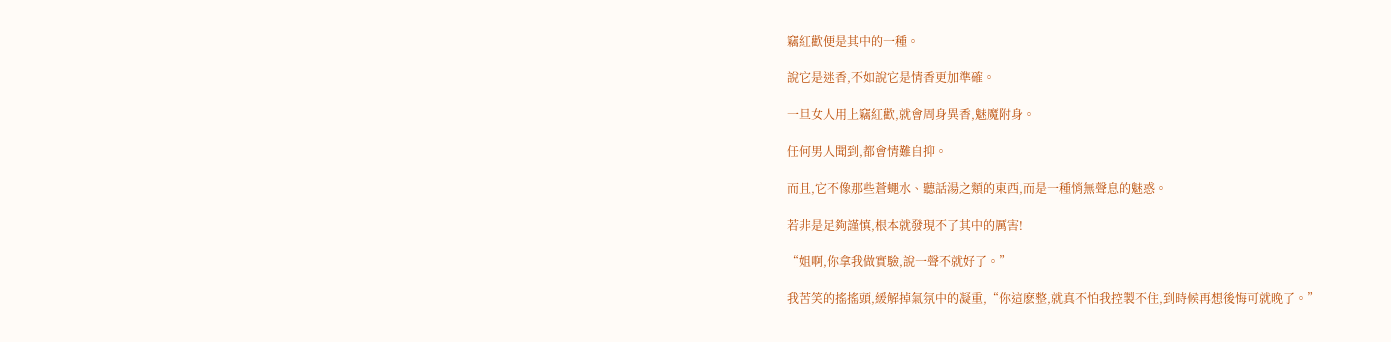竊紅歡便是其中的一種。

說它是迷香,不如說它是情香更加準確。

一旦女人用上竊紅歡,就會周身異香,魅魔附身。

任何男人聞到,都會情難自抑。

而且,它不像那些蒼蠅水、聽話湯之類的東西,而是一種悄無聲息的魅惑。

若非是足夠謹慎,根本就發現不了其中的厲害!

“姐啊,你拿我做實驗,說一聲不就好了。”

我苦笑的搖搖頭,緩解掉氣氛中的凝重,“你這麽整,就真不怕我控製不住,到時候再想後悔可就晚了。”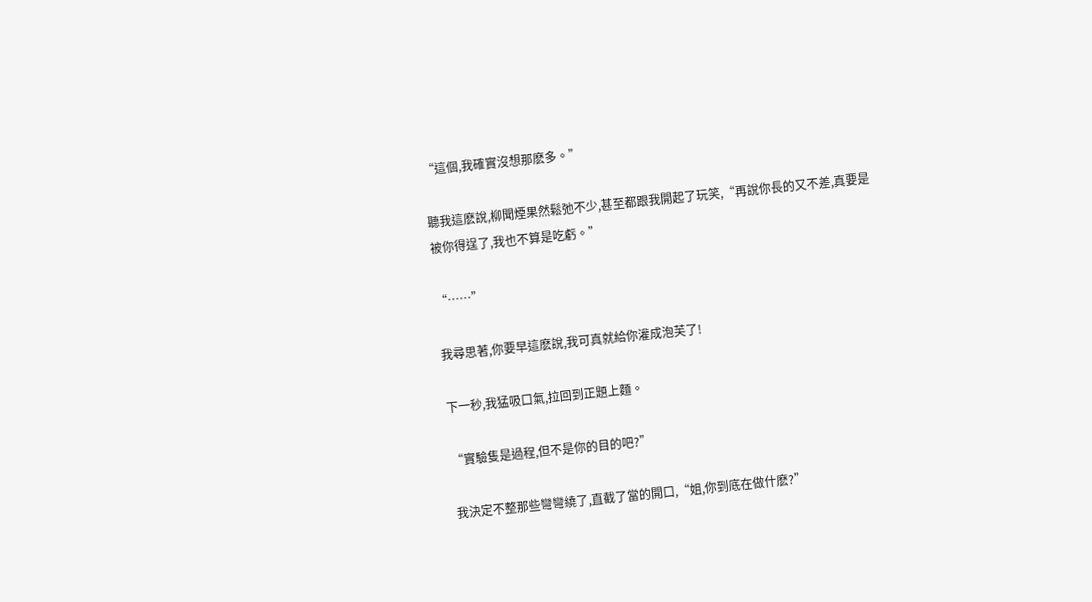“這個,我確實沒想那麽多。”

聽我這麽說,柳聞煙果然鬆弛不少,甚至都跟我開起了玩笑,“再說你長的又不差,真要是被你得逞了,我也不算是吃虧。”

“……”

我尋思著,你要早這麽說,我可真就給你灌成泡芙了!

下一秒,我猛吸口氣,拉回到正題上麵。

“實驗隻是過程,但不是你的目的吧?”

我決定不整那些彎彎繞了,直截了當的開口,“姐,你到底在做什麽?”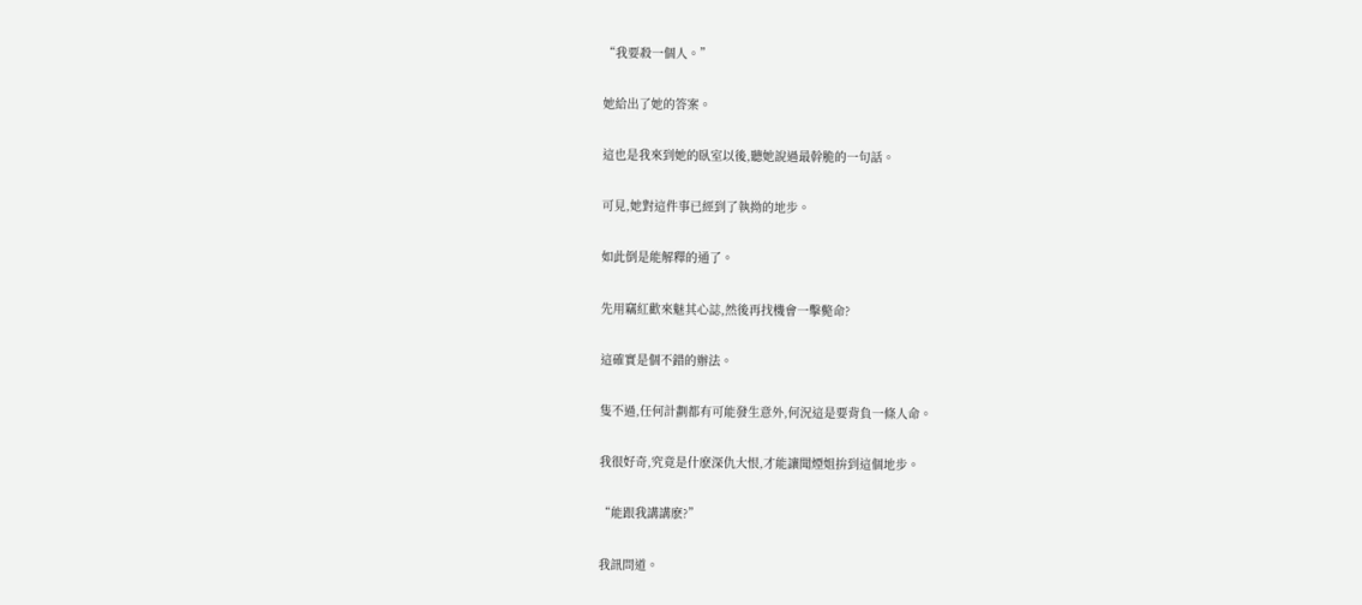“我要殺一個人。”

她給出了她的答案。

這也是我來到她的臥室以後,聽她說過最幹脆的一句話。

可見,她對這件事已經到了執拗的地步。

如此倒是能解釋的通了。

先用竊紅歡來魅其心誌,然後再找機會一擊斃命?

這確實是個不錯的辦法。

隻不過,任何計劃都有可能發生意外,何況這是要背負一條人命。

我很好奇,究竟是什麽深仇大恨,才能讓聞煙姐拚到這個地步。

“能跟我講講麽?”

我訊問道。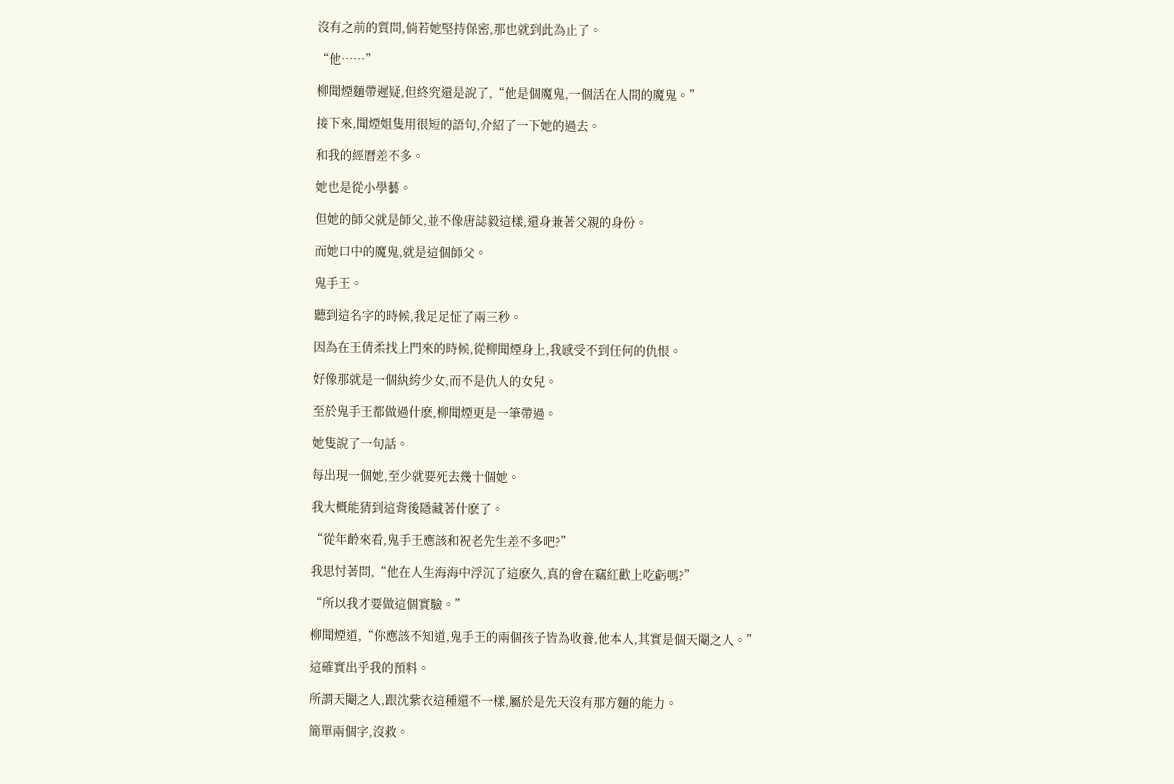沒有之前的質問,倘若她堅持保密,那也就到此為止了。

“他……”

柳聞煙麵帶遲疑,但終究還是說了,“他是個魔鬼,一個活在人間的魔鬼。”

接下來,聞煙姐隻用很短的語句,介紹了一下她的過去。

和我的經曆差不多。

她也是從小學藝。

但她的師父就是師父,並不像唐誌毅這樣,還身兼著父親的身份。

而她口中的魔鬼,就是這個師父。

鬼手王。

聽到這名字的時候,我足足怔了兩三秒。

因為在王倩柔找上門來的時候,從柳聞煙身上,我感受不到任何的仇恨。

好像那就是一個紈絝少女,而不是仇人的女兒。

至於鬼手王都做過什麽,柳聞煙更是一筆帶過。

她隻說了一句話。

每出現一個她,至少就要死去幾十個她。

我大概能猜到這背後隱藏著什麽了。

“從年齡來看,鬼手王應該和祝老先生差不多吧?”

我思忖著問,“他在人生海海中浮沉了這麽久,真的會在竊紅歡上吃虧嗎?”

“所以我才要做這個實驗。”

柳聞煙道,“你應該不知道,鬼手王的兩個孩子皆為收養,他本人,其實是個天閹之人。”

這確實出乎我的預料。

所謂天閹之人,跟沈紫衣這種還不一樣,屬於是先天沒有那方麵的能力。

簡單兩個字,沒救。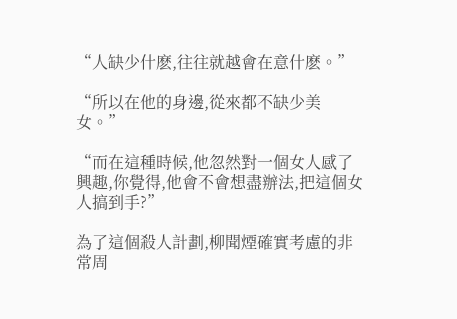“人缺少什麽,往往就越會在意什麽。”

“所以在他的身邊,從來都不缺少美女。”

“而在這種時候,他忽然對一個女人感了興趣,你覺得,他會不會想盡辦法,把這個女人搞到手?”

為了這個殺人計劃,柳聞煙確實考慮的非常周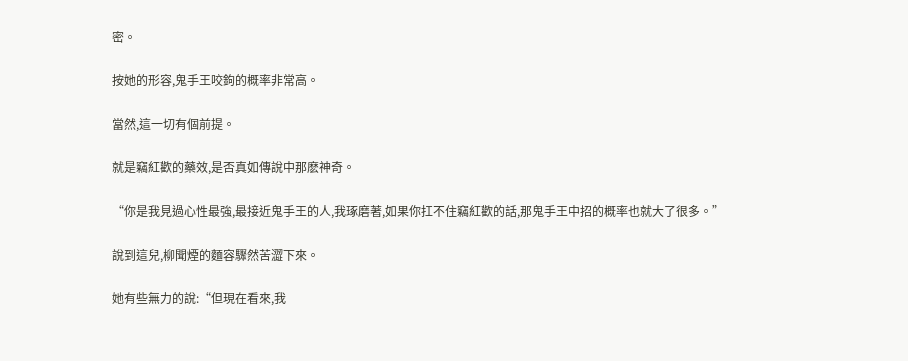密。

按她的形容,鬼手王咬鉤的概率非常高。

當然,這一切有個前提。

就是竊紅歡的藥效,是否真如傳說中那麽神奇。

“你是我見過心性最強,最接近鬼手王的人,我琢磨著,如果你扛不住竊紅歡的話,那鬼手王中招的概率也就大了很多。”

說到這兒,柳聞煙的麵容驟然苦澀下來。

她有些無力的說:“但現在看來,我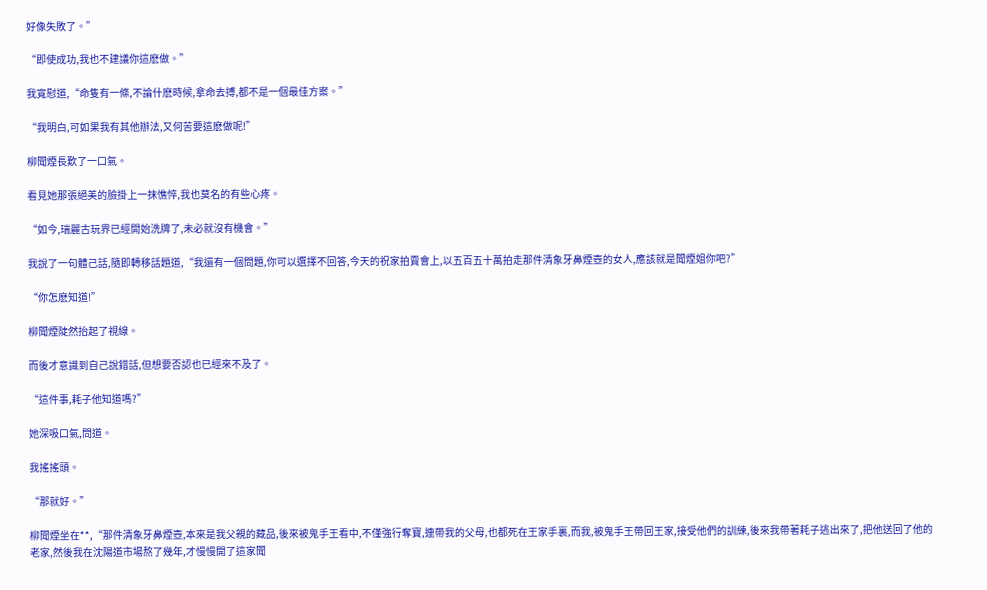好像失敗了。”

“即使成功,我也不建議你這麽做。”

我寬慰道,“命隻有一條,不論什麽時候,拿命去搏,都不是一個最佳方案。”

“我明白,可如果我有其他辦法,又何苦要這麽做呢!”

柳聞煙長歎了一口氣。

看見她那張絕美的臉掛上一抹憔悴,我也莫名的有些心疼。

“如今,瑞麗古玩界已經開始洗牌了,未必就沒有機會。”

我說了一句體己話,隨即轉移話題道,“我還有一個問題,你可以選擇不回答,今天的祝家拍賣會上,以五百五十萬拍走那件清象牙鼻煙壺的女人,應該就是聞煙姐你吧?”

“你怎麽知道!”

柳聞煙陡然抬起了視線。

而後才意識到自己說錯話,但想要否認也已經來不及了。

“這件事,耗子他知道嗎?”

她深吸口氣,問道。

我搖搖頭。

“那就好。”

柳聞煙坐在**,“那件清象牙鼻煙壺,本來是我父親的藏品,後來被鬼手王看中,不僅強行奪寶,連帶我的父母,也都死在王家手裏,而我,被鬼手王帶回王家,接受他們的訓練,後來我帶著耗子逃出來了,把他送回了他的老家,然後我在沈陽道市場熬了幾年,才慢慢開了這家聞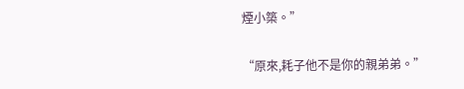煙小築。”

“原來,耗子他不是你的親弟弟。”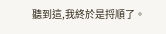聽到這,我終於是捋順了。